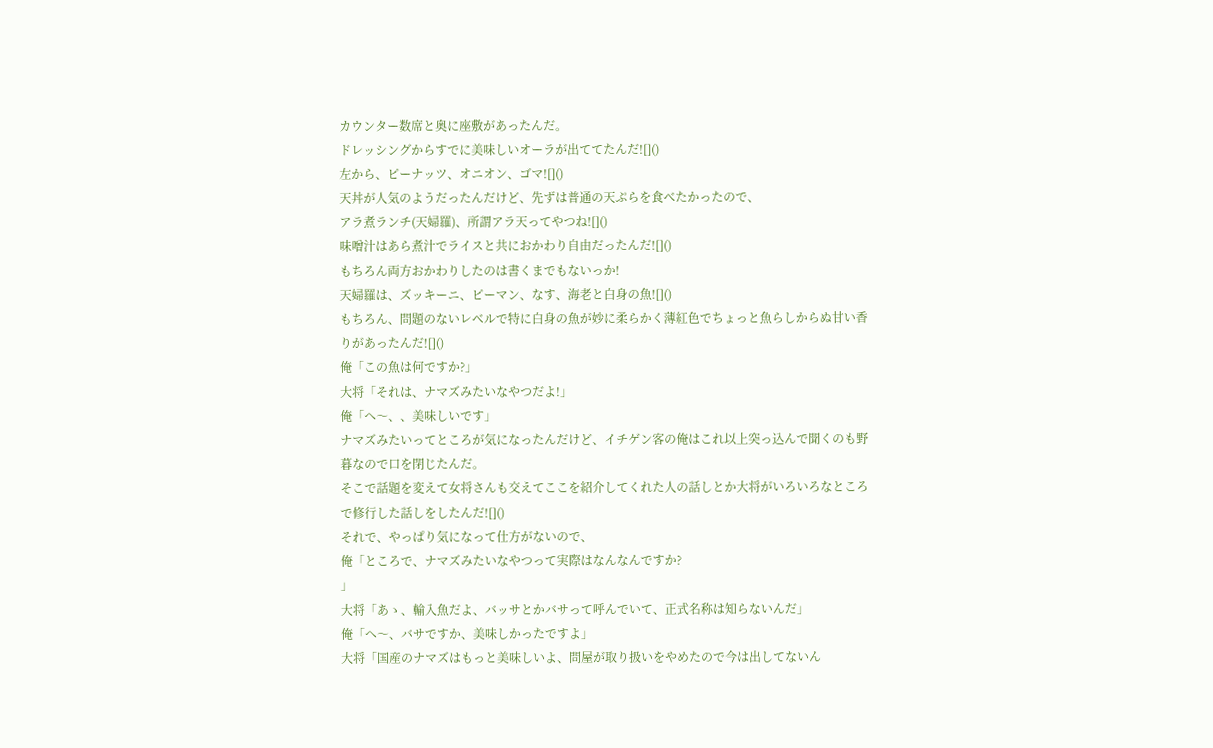カウンター数席と奥に座敷があったんだ。
ドレッシングからすでに美味しいオーラが出ててたんだ![]()
左から、ピーナッツ、オニオン、ゴマ![]()
天丼が人気のようだったんだけど、先ずは普通の天ぷらを食べたかったので、
アラ煮ランチ(天婦羅)、所謂アラ天ってやつね![]()
味噌汁はあら煮汁でライスと共におかわり自由だったんだ![]()
もちろん両方おかわりしたのは書くまでもないっか!
天婦羅は、ズッキーニ、ピーマン、なす、海老と白身の魚![]()
もちろん、問題のないレベルで特に白身の魚が妙に柔らかく薄紅色でちょっと魚らしからぬ甘い香りがあったんだ![]()
俺「この魚は何ですか?」
大将「それは、ナマズみたいなやつだよ!」
俺「へ〜、、美味しいです」
ナマズみたいってところが気になったんだけど、イチゲン客の俺はこれ以上突っ込んで聞くのも野暮なので口を閉じたんだ。
そこで話題を変えて女将さんも交えてここを紹介してくれた人の話しとか大将がいろいろなところで修行した話しをしたんだ![]()
それで、やっぱり気になって仕方がないので、
俺「ところで、ナマズみたいなやつって実際はなんなんですか?
」
大将「あゝ、輸入魚だよ、バッサとかバサって呼んでいて、正式名称は知らないんだ」
俺「へ〜、バサですか、美味しかったですよ」
大将「国産のナマズはもっと美味しいよ、問屋が取り扱いをやめたので今は出してないん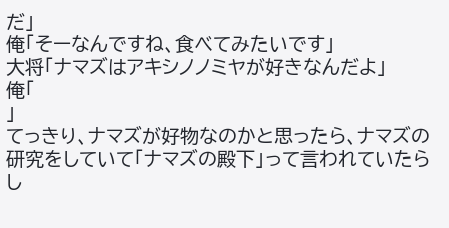だ」
俺「そーなんですね、食べてみたいです」
大将「ナマズはアキシノノミヤが好きなんだよ」
俺「
」
てっきり、ナマズが好物なのかと思ったら、ナマズの研究をしていて「ナマズの殿下」って言われていたらし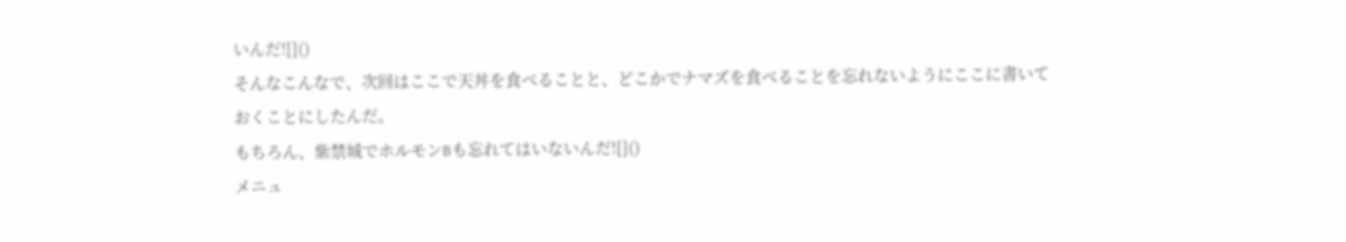いんだ![]()
そんなこんなで、次回はここで天丼を食べることと、どこかでナマズを食べることを忘れないようにここに書いておくことにしたんだ。
もちろん、紫禁城でホルモンBも忘れてはいないんだ![]()
メニュ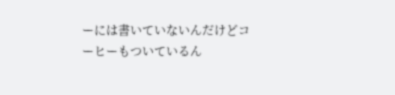ーには書いていないんだけどコーヒーもついているん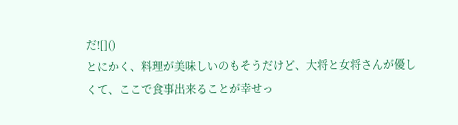だ![]()
とにかく、料理が美味しいのもそうだけど、大将と女将さんが優しくて、ここで食事出来ることが幸せっ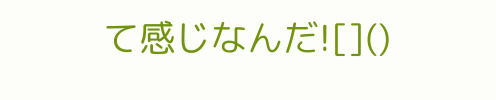て感じなんだ![]()